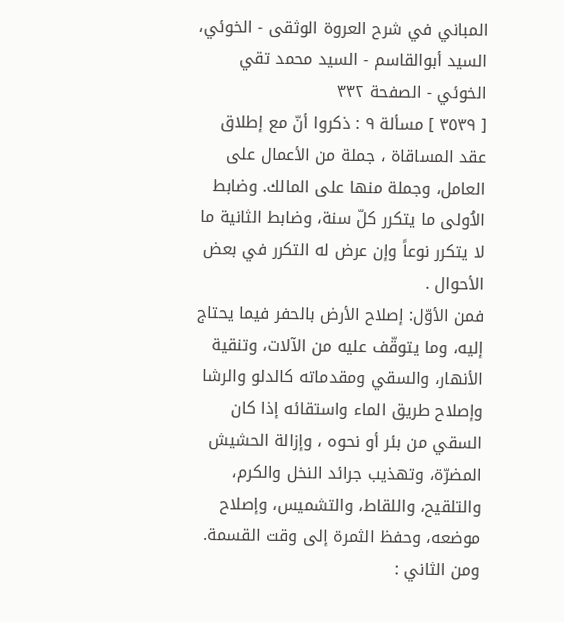المباني في شرح العروة الوثقى - الخوئي، السيد أبوالقاسم - السيد محمد تقي الخوئي - الصفحة ٣٣٢
[ ٣٥٣٩ ] مسألة ٩ : ذكروا أنّ مع إطلاق عقد المساقاة ، جملة من الأعمال على العامل، وجملة منها على المالك. وضابط الاُولى ما يتكرر كلّ سنة، وضابط الثانية ما لا يتكرر نوعاً وإن عرض له التكرر في بعض الأحوال .
فمن الأوّل: إصلاح الأرض بالحفر فيما يحتاج إليه، وما يتوقّف عليه من الآلات، وتنقية الأنهار، والسقي ومقدماته كالدلو والرشا وإصلاح طريق الماء واستقائه إذا كان السقي من بئر أو نحوه ، وإزالة الحشيش المضرّة، وتهذيب جرائد النخل والكرم، والتلقيح، واللقاط، والتشميس، وإصلاح موضعه، وحفظ الثمرة إلى وقت القسمة.
ومن الثاني :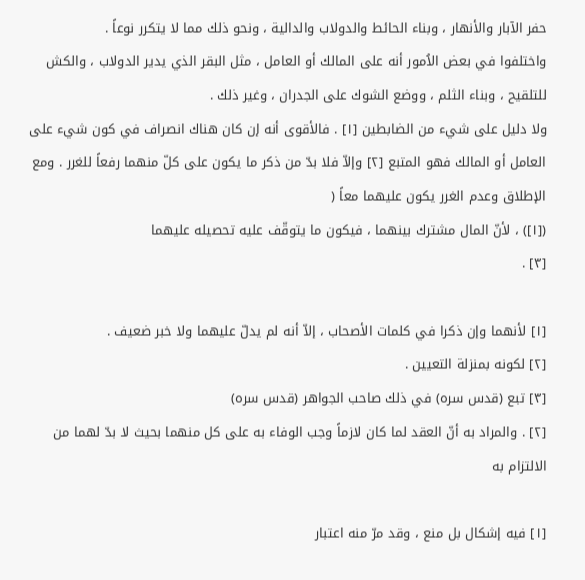حفر الآبار والأنهار ، وبناء الحائط والدولاب والدالية ، ونحو ذلك مما لا يتكرر نوعاً .
واختلفوا في بعض الاُمور أنه على المالك أو العامل ، مثل البقر الذي يدير الدولاب ، والكش للتلقيح ، وبناء الثلم ، ووضع الشوك على الجدران ، وغير ذلك .
ولا دليل على شيء من الضابطين [١] . فالأقوى أنه إن كان هناك انصراف في كون شيء على العامل أو المالك فهو المتبع [٢] وإلاّ فلا بدّ من ذكر ما يكون على كلّ منهما رفعاً للغرر . ومع الإطلاق وعدم الغرر يكون عليهما معاً (
([١]) ، لأنّ المال مشترك بينهما ، فيكون ما يتوقّف عليه تحصيله عليهما
[٣] .

[١] لأنهما وإن ذكرا في كلمات الأصحاب ، إلاّ أنه لم يدلّ عليهما ولا خبر ضعيف .
[٢] لكونه بمنزلة التعيين .
[٣] تبع (قدس سره) في ذلك صاحب الجواهر (قدس سره)
[٢] . والمراد به أنّ العقد لما كان لازماً وجب الوفاء به على كل منهما بحيث لا بدّ لهما من الالتزام به

[١] فيه إشكال بل منع ، وقد مرّ منه اعتبار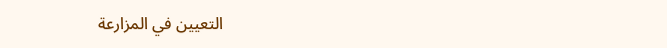التعيين في المزارعة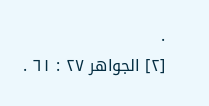.
[٢] الجواهر ٢٧ : ٦١ .